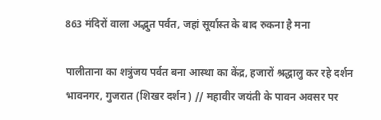863 मंदिरों वाला अद्भुत पर्वत, जहां सूर्यास्त के बाद रुकना है मना

पालीताना का शत्रुंजय पर्वत बना आस्था का केंद्र, हजारों श्रद्धालु कर रहे दर्शन
भावनगर, गुजरात (शिखर दर्शन) // महावीर जयंती के पावन अवसर पर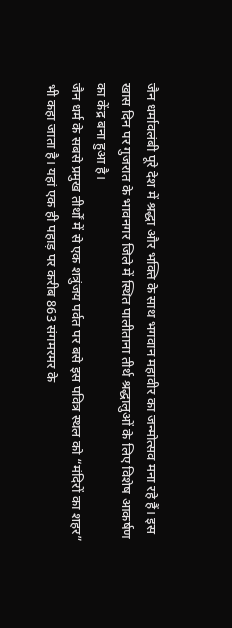जैन धर्मावलंबी पूरे देश में श्रद्धा और भक्ति के साथ भगवान महावीर का जन्मोत्सव मना रहे हैं। इस खास दिन पर गुजरात के भावनगर जिले में स्थित पालीताना तीर्थ श्रद्धालुओं के लिए विशेष आकर्षण का केंद्र बना हुआ है।
जैन धर्म के सबसे प्रमुख तीर्थों में से एक शत्रुंजय पर्वत पर बसे इस पवित्र स्थल को “मंदिरों का शहर” भी कहा जाता है। यहां एक ही पहाड़ पर करीब 863 संगमरमर के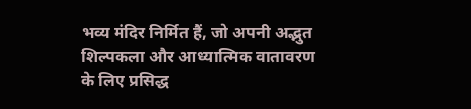भव्य मंदिर निर्मित हैं, जो अपनी अद्भुत शिल्पकला और आध्यात्मिक वातावरण के लिए प्रसिद्ध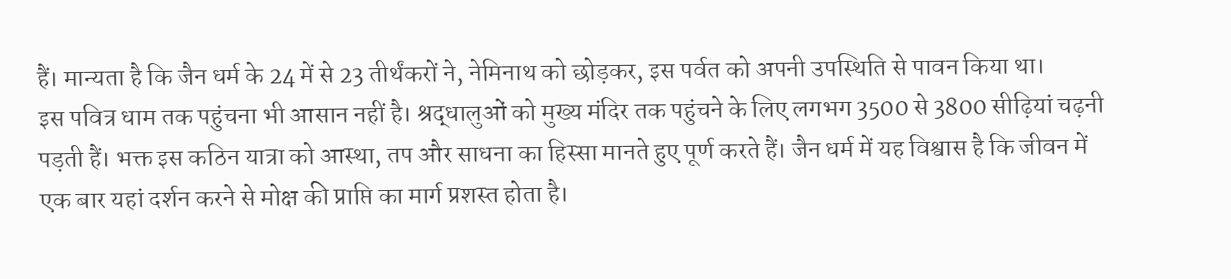हैं। मान्यता है कि जैन धर्म के 24 में से 23 तीर्थंकरों ने, नेमिनाथ को छोड़कर, इस पर्वत को अपनी उपस्थिति से पावन किया था।
इस पवित्र धाम तक पहुंचना भी आसान नहीं है। श्रद्धालुओं को मुख्य मंदिर तक पहुंचने के लिए लगभग 3500 से 3800 सीढ़ियां चढ़नी पड़ती हैं। भक्त इस कठिन यात्रा को आस्था, तप और साधना का हिस्सा मानते हुए पूर्ण करते हैं। जैन धर्म में यह विश्वास है कि जीवन में एक बार यहां दर्शन करने से मोक्ष की प्राप्ति का मार्ग प्रशस्त होता है।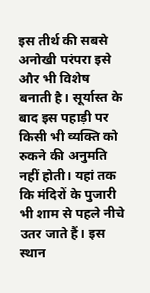इस तीर्थ की सबसे अनोखी परंपरा इसे और भी विशेष बनाती है। सूर्यास्त के बाद इस पहाड़ी पर किसी भी व्यक्ति को रुकने की अनुमति नहीं होती। यहां तक कि मंदिरों के पुजारी भी शाम से पहले नीचे उतर जाते हैं। इस स्थान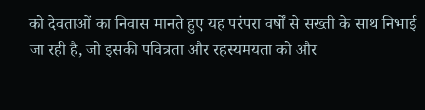को देवताओं का निवास मानते हुए यह परंपरा वर्षों से सख्ती के साथ निभाई जा रही है, जो इसकी पवित्रता और रहस्यमयता को और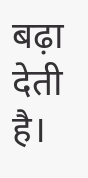बढ़ा देती है।